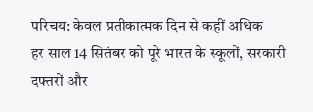परिचय: केवल प्रतीकात्मक दिन से कहीं अधिक
हर साल 14 सितंबर को पूरे भारत के स्कूलों, सरकारी दफ्तरों और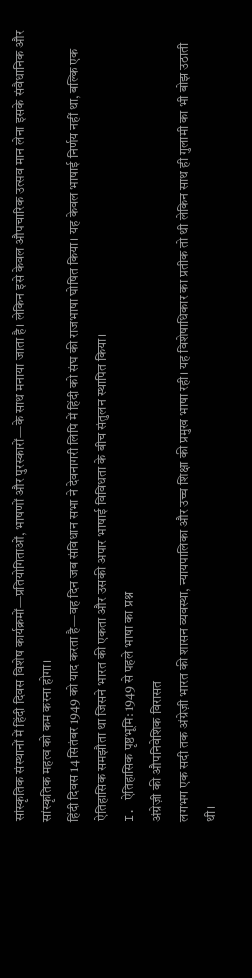सांस्कृतिक संस्थानों में हिंदी दिवस विशेष कार्यक्रमों—प्रतियोगिताओं, भाषणों और पुरस्कारों—के साथ मनाया जाता है। लेकिन इसे केवल औपचारिक उत्सव मान लेना इसके संवैधानिक और सांस्कृतिक महत्व को कम करना होगा।
हिंदी दिवस 14 सितंबर 1949 को याद करता है—वह दिन जब संविधान सभा ने देवनागरी लिपि में हिंदी को संघ की राजभाषा घोषित किया। यह केवल भाषाई निर्णय नहीं था, बल्कि एक ऐतिहासिक समझौता था जिसने भारत की एकता और उसकी अपार भाषाई विविधता के बीच संतुलन स्थापित किया।
I. ऐतिहासिक पृष्ठभूमि: 1949 से पहले भाषा का प्रश्न
अंग्रेज़ी की औपनिवेशिक विरासत
लगभग एक सदी तक अंग्रेज़ी भारत की शासन व्यवस्था, न्यायपालिका और उच्च शिक्षा की प्रमुख भाषा रही। यह विशेषाधिकार का प्रतीक तो थी लेकिन साथ ही गुलामी का भी बोझ उठाती थी।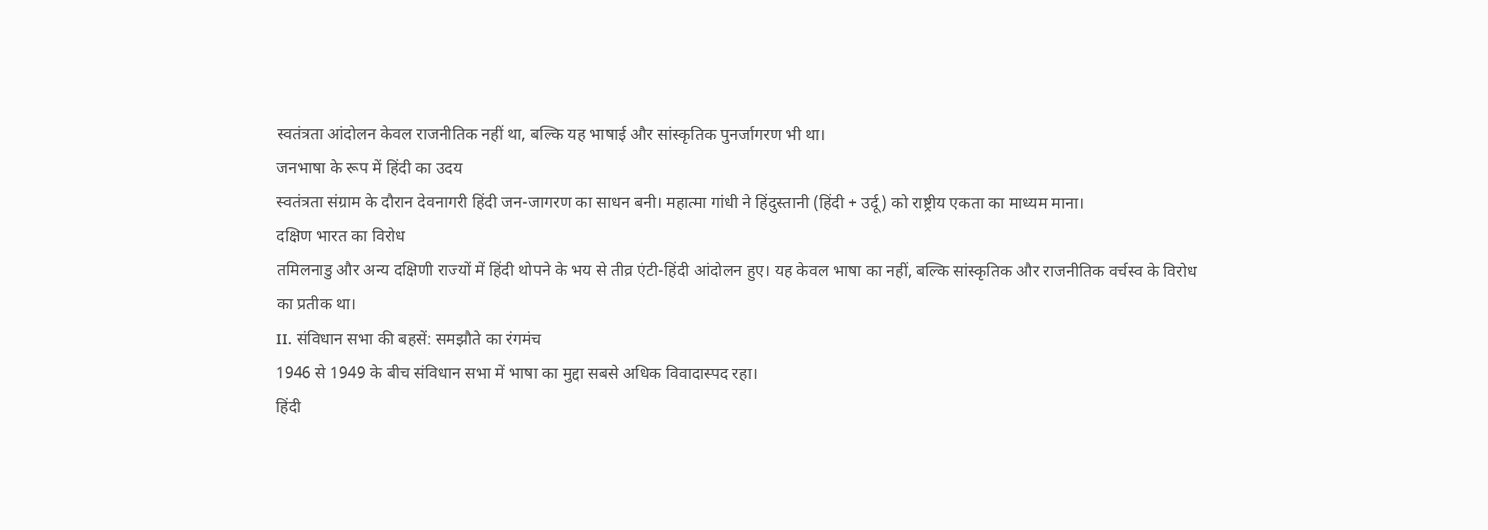स्वतंत्रता आंदोलन केवल राजनीतिक नहीं था, बल्कि यह भाषाई और सांस्कृतिक पुनर्जागरण भी था।
जनभाषा के रूप में हिंदी का उदय
स्वतंत्रता संग्राम के दौरान देवनागरी हिंदी जन-जागरण का साधन बनी। महात्मा गांधी ने हिंदुस्तानी (हिंदी + उर्दू) को राष्ट्रीय एकता का माध्यम माना।
दक्षिण भारत का विरोध
तमिलनाडु और अन्य दक्षिणी राज्यों में हिंदी थोपने के भय से तीव्र एंटी-हिंदी आंदोलन हुए। यह केवल भाषा का नहीं, बल्कि सांस्कृतिक और राजनीतिक वर्चस्व के विरोध का प्रतीक था।
II. संविधान सभा की बहसें: समझौते का रंगमंच
1946 से 1949 के बीच संविधान सभा में भाषा का मुद्दा सबसे अधिक विवादास्पद रहा।
हिंदी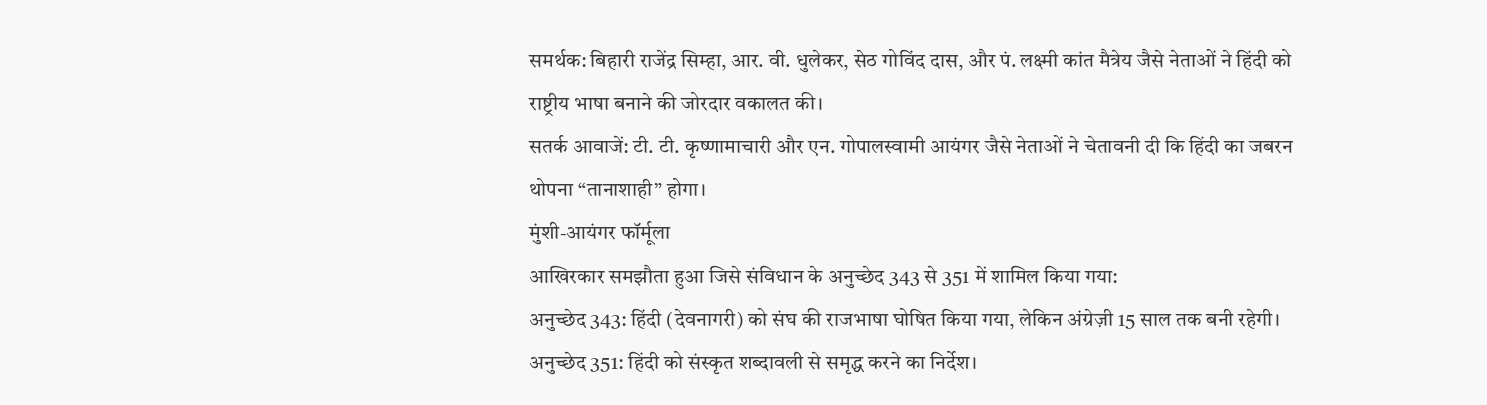समर्थक: बिहारी राजेंद्र सिम्हा, आर. वी. धुलेकर, सेठ गोविंद दास, और पं. लक्ष्मी कांत मैत्रेय जैसे नेताओं ने हिंदी को राष्ट्रीय भाषा बनाने की जोरदार वकालत की।
सतर्क आवाजें: टी. टी. कृष्णामाचारी और एन. गोपालस्वामी आयंगर जैसे नेताओं ने चेतावनी दी कि हिंदी का जबरन थोपना “तानाशाही” होगा।
मुंशी-आयंगर फॉर्मूला
आखिरकार समझौता हुआ जिसे संविधान के अनुच्छेद 343 से 351 में शामिल किया गया:
अनुच्छेद 343: हिंदी (देवनागरी) को संघ की राजभाषा घोषित किया गया, लेकिन अंग्रेज़ी 15 साल तक बनी रहेगी।
अनुच्छेद 351: हिंदी को संस्कृत शब्दावली से समृद्ध करने का निर्देश।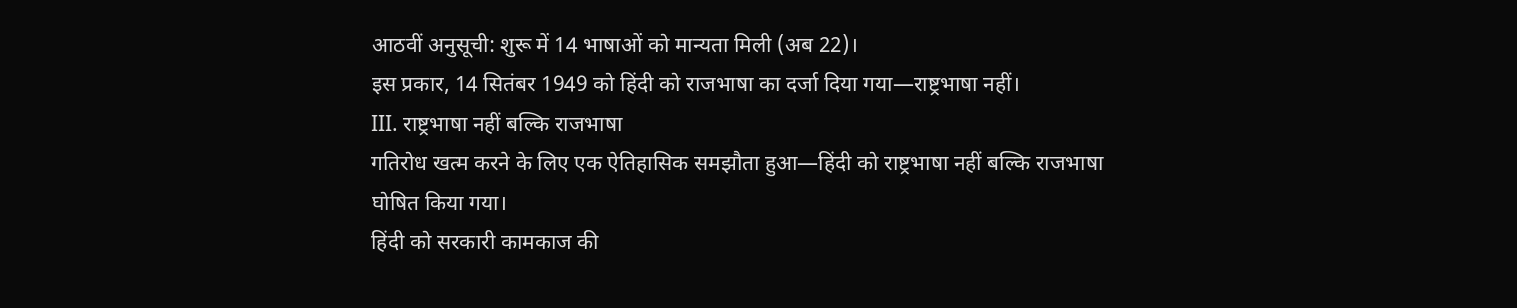आठवीं अनुसूची: शुरू में 14 भाषाओं को मान्यता मिली (अब 22)।
इस प्रकार, 14 सितंबर 1949 को हिंदी को राजभाषा का दर्जा दिया गया—राष्ट्रभाषा नहीं।
III. राष्ट्रभाषा नहीं बल्कि राजभाषा
गतिरोध खत्म करने के लिए एक ऐतिहासिक समझौता हुआ—हिंदी को राष्ट्रभाषा नहीं बल्कि राजभाषा घोषित किया गया।
हिंदी को सरकारी कामकाज की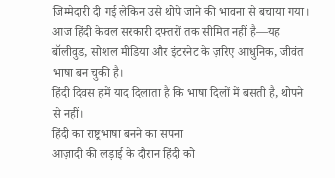जिम्मेदारी दी गई लेकिन उसे थोपे जाने की भावना से बचाया गया।
आज हिंदी केवल सरकारी दफ्तरों तक सीमित नहीं है—यह बॉलीवुड, सोशल मीडिया और इंटरनेट के ज़रिए आधुनिक, जीवंत भाषा बन चुकी है।
हिंदी दिवस हमें याद दिलाता है कि भाषा दिलों में बसती है, थोपने से नहीं।
हिंदी का राष्ट्रभाषा बनने का सपना
आज़ादी की लड़ाई के दौरान हिंदी को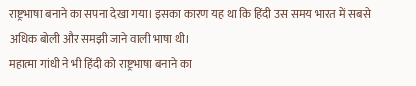राष्ट्रभाषा बनाने का सपना देखा गया। इसका कारण यह था कि हिंदी उस समय भारत में सबसे अधिक बोली और समझी जाने वाली भाषा थी।
महात्मा गांधी ने भी हिंदी को राष्ट्रभाषा बनाने का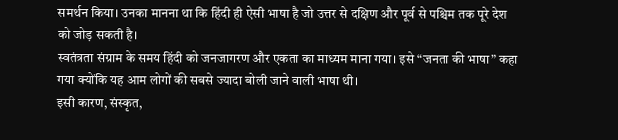समर्थन किया। उनका मानना था कि हिंदी ही ऐसी भाषा है जो उत्तर से दक्षिण और पूर्व से पश्चिम तक पूरे देश को जोड़ सकती है।
स्वतंत्रता संग्राम के समय हिंदी को जनजागरण और एकता का माध्यम माना गया। इसे “जनता की भाषा” कहा गया क्योंकि यह आम लोगों की सबसे ज्यादा बोली जाने वाली भाषा थी।
इसी कारण, संस्कृत,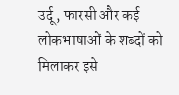उर्दू, फारसी और कई लोकभाषाओं के शब्दों को मिलाकर इसे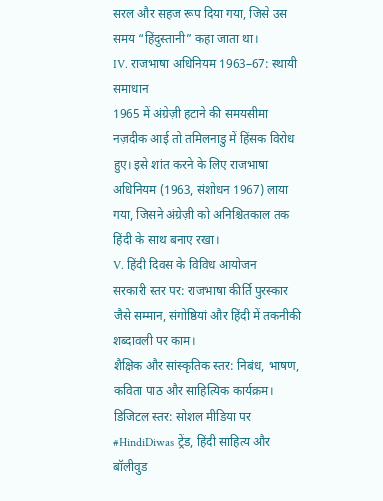सरल और सहज रूप दिया गया, जिसे उस समय “हिंदुस्तानी” कहा जाता था।
IV. राजभाषा अधिनियम 1963–67: स्थायी समाधान
1965 में अंग्रेज़ी हटाने की समयसीमा नज़दीक आई तो तमिलनाडु में हिंसक विरोध हुए। इसे शांत करने के लिए राजभाषा अधिनियम (1963, संशोधन 1967) लाया गया, जिसने अंग्रेज़ी को अनिश्चितकाल तक हिंदी के साथ बनाए रखा।
V. हिंदी दिवस के विविध आयोजन
सरकारी स्तर पर: राजभाषा कीर्ति पुरस्कार जैसे सम्मान, संगोष्ठियां और हिंदी में तकनीकी शब्दावली पर काम।
शैक्षिक और सांस्कृतिक स्तर: निबंध, भाषण, कविता पाठ और साहित्यिक कार्यक्रम।
डिजिटल स्तर: सोशल मीडिया पर #HindiDiwas ट्रेंड, हिंदी साहित्य और बॉलीवुड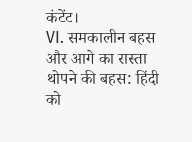कंटेंट।
VI. समकालीन बहस और आगे का रास्ता
थोपने की बहस: हिंदी को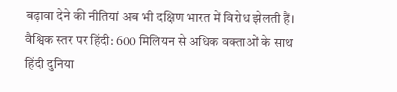बढ़ावा देने की नीतियां अब भी दक्षिण भारत में विरोध झेलती हैं।
वैश्विक स्तर पर हिंदी: 600 मिलियन से अधिक वक्ताओं के साथ हिंदी दुनिया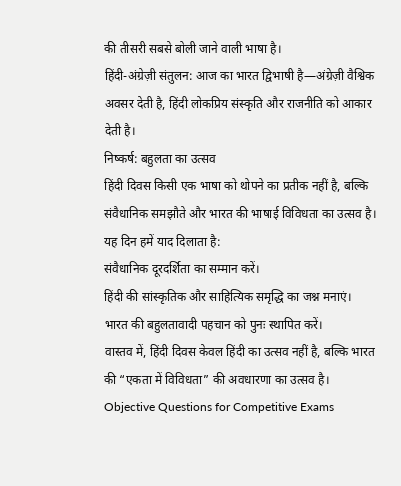की तीसरी सबसे बोली जाने वाली भाषा है।
हिंदी-अंग्रेज़ी संतुलन: आज का भारत द्विभाषी है—अंग्रेज़ी वैश्विक अवसर देती है, हिंदी लोकप्रिय संस्कृति और राजनीति को आकार देती है।
निष्कर्ष: बहुलता का उत्सव
हिंदी दिवस किसी एक भाषा को थोपने का प्रतीक नहीं है, बल्कि संवैधानिक समझौते और भारत की भाषाई विविधता का उत्सव है।
यह दिन हमें याद दिलाता है:
संवैधानिक दूरदर्शिता का सम्मान करें।
हिंदी की सांस्कृतिक और साहित्यिक समृद्धि का जश्न मनाएं।
भारत की बहुलतावादी पहचान को पुनः स्थापित करें।
वास्तव में, हिंदी दिवस केवल हिंदी का उत्सव नहीं है, बल्कि भारत की “एकता में विविधता” की अवधारणा का उत्सव है।
Objective Questions for Competitive Exams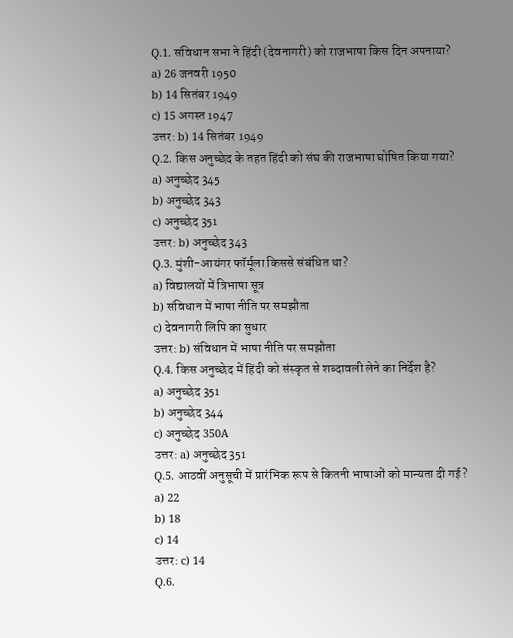Q.1. संविधान सभा ने हिंदी (देवनागरी) को राजभाषा किस दिन अपनाया?
a) 26 जनवरी 1950
b) 14 सितंबर 1949
c) 15 अगस्त 1947
उत्तर: b) 14 सितंबर 1949
Q.2. किस अनुच्छेद के तहत हिंदी को संघ की राजभाषा घोषित किया गया?
a) अनुच्छेद 345
b) अनुच्छेद 343
c) अनुच्छेद 351
उत्तर: b) अनुच्छेद 343
Q.3. मुंशी-आयंगर फॉर्मूला किससे संबंधित था?
a) विद्यालयों में त्रिभाषा सूत्र
b) संविधान में भाषा नीति पर समझौता
c) देवनागरी लिपि का सुधार
उत्तर: b) संविधान में भाषा नीति पर समझौता
Q.4. किस अनुच्छेद में हिंदी को संस्कृत से शब्दावली लेने का निर्देश है?
a) अनुच्छेद 351
b) अनुच्छेद 344
c) अनुच्छेद 350A
उत्तर: a) अनुच्छेद 351
Q.5. आठवीं अनुसूची में प्रारंभिक रूप से कितनी भाषाओं को मान्यता दी गई?
a) 22
b) 18
c) 14
उत्तर: c) 14
Q.6.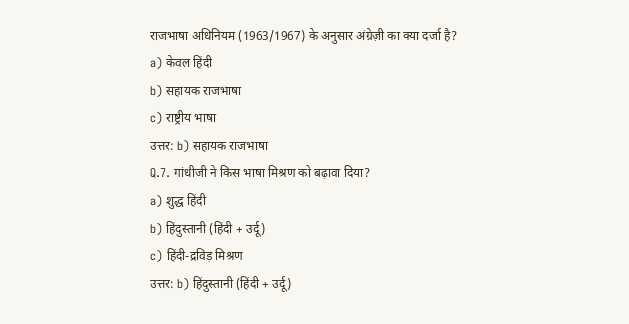राजभाषा अधिनियम (1963/1967) के अनुसार अंग्रेज़ी का क्या दर्जा है?
a) केवल हिंदी
b) सहायक राजभाषा
c) राष्ट्रीय भाषा
उत्तर: b) सहायक राजभाषा
Q.7. गांधीजी ने किस भाषा मिश्रण को बढ़ावा दिया?
a) शुद्ध हिंदी
b) हिंदुस्तानी (हिंदी + उर्दू)
c) हिंदी-द्रविड़ मिश्रण
उत्तर: b) हिंदुस्तानी (हिंदी + उर्दू)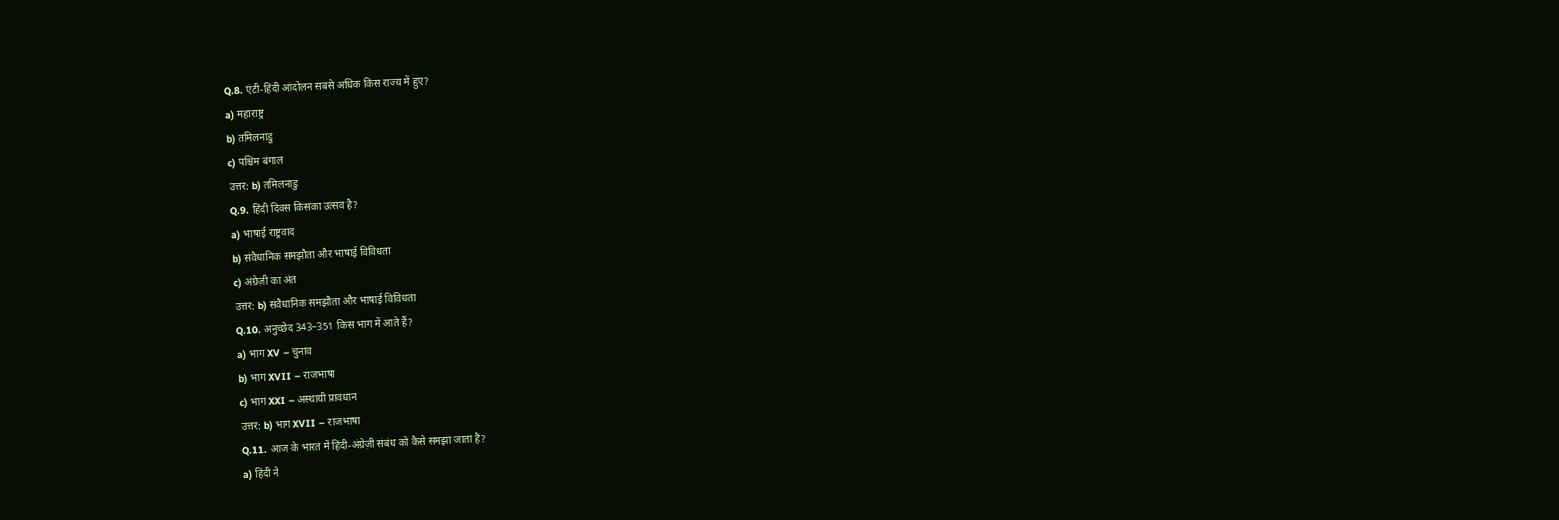Q.8. एंटी-हिंदी आंदोलन सबसे अधिक किस राज्य में हुए?
a) महाराष्ट्र
b) तमिलनाडु
c) पश्चिम बंगाल
उत्तर: b) तमिलनाडु
Q.9. हिंदी दिवस किसका उत्सव है?
a) भाषाई राष्ट्रवाद
b) संवैधानिक समझौता और भाषाई विविधता
c) अंग्रेज़ी का अंत
उत्तर: b) संवैधानिक समझौता और भाषाई विविधता
Q.10. अनुच्छेद 343–351 किस भाग में आते हैं?
a) भाग XV – चुनाव
b) भाग XVII – राजभाषा
c) भाग XXI – अस्थायी प्रावधान
उत्तर: b) भाग XVII – राजभाषा
Q.11. आज के भारत में हिंदी-अंग्रेज़ी संबंध को कैसे समझा जाता है?
a) हिंदी ने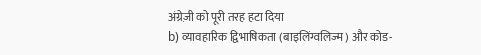अंग्रेज़ी को पूरी तरह हटा दिया
b) व्यावहारिक द्विभाषिकता (बाइलिंग्वलिज्म) और कोड-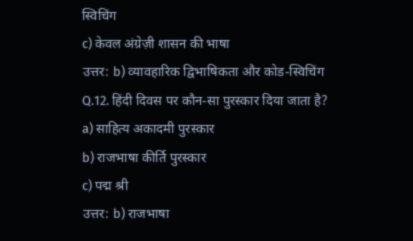स्विचिंग
c) केवल अंग्रेज़ी शासन की भाषा
उत्तर: b) व्यावहारिक द्विभाषिकता और कोड-स्विचिंग
Q.12. हिंदी दिवस पर कौन-सा पुरस्कार दिया जाता है?
a) साहित्य अकादमी पुरस्कार
b) राजभाषा कीर्ति पुरस्कार
c) पद्म श्री
उत्तर: b) राजभाषा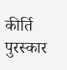कीर्ति पुरस्कार